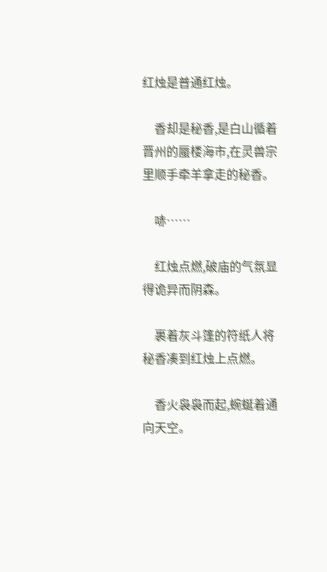红烛是普通红烛。

    香却是秘香,是白山循着晋州的蜃楼海市,在灵兽宗里顺手牵羊拿走的秘香。

    哧……

    红烛点燃,破庙的气氛显得诡异而阴森。

    裹着灰斗篷的符纸人将秘香凑到红烛上点燃。

    香火袅袅而起,蜿蜒着通向天空。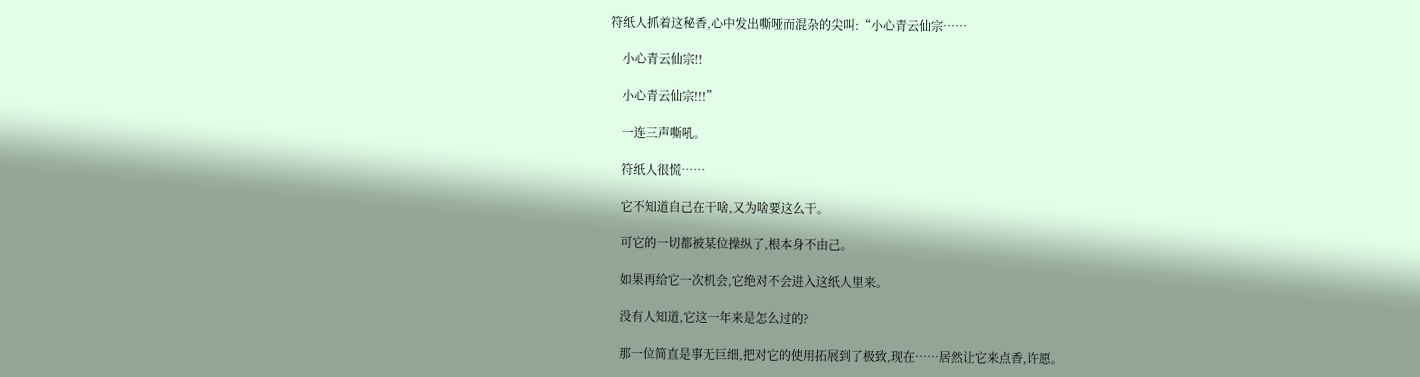符纸人抓着这秘香,心中发出嘶哑而混杂的尖叫:“小心青云仙宗……

    小心青云仙宗!!

    小心青云仙宗!!!”

    一连三声嘶吼。

    符纸人很慌……

    它不知道自己在干啥,又为啥要这么干。

    可它的一切都被某位操纵了,根本身不由己。

    如果再给它一次机会,它绝对不会进入这纸人里来。

    没有人知道,它这一年来是怎么过的?

    那一位简直是事无巨细,把对它的使用拓展到了极致,现在……居然让它来点香,许愿。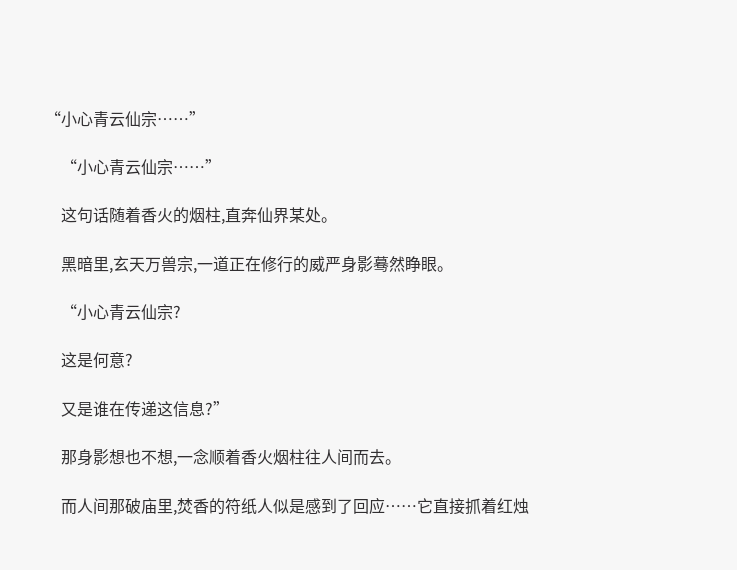“小心青云仙宗……”

    “小心青云仙宗……”

    这句话随着香火的烟柱,直奔仙界某处。

    黑暗里,玄天万兽宗,一道正在修行的威严身影蓦然睁眼。

    “小心青云仙宗?

    这是何意?

    又是谁在传递这信息?”

    那身影想也不想,一念顺着香火烟柱往人间而去。

    而人间那破庙里,焚香的符纸人似是感到了回应……它直接抓着红烛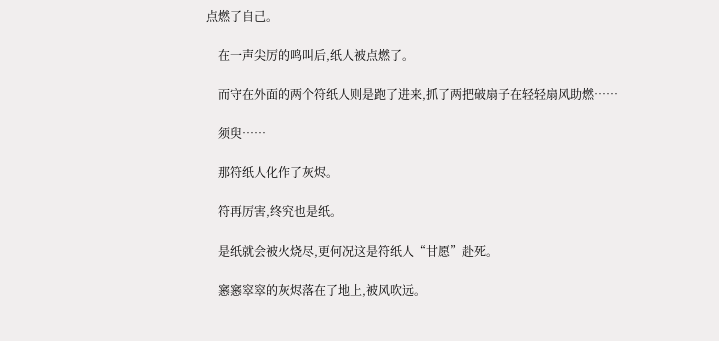点燃了自己。

    在一声尖厉的鸣叫后,纸人被点燃了。

    而守在外面的两个符纸人则是跑了进来,抓了两把破扇子在轻轻扇风助燃……

    须臾……

    那符纸人化作了灰烬。

    符再厉害,终究也是纸。

    是纸就会被火烧尽,更何况这是符纸人“甘愿”赴死。

    窸窸窣窣的灰烬落在了地上,被风吹远。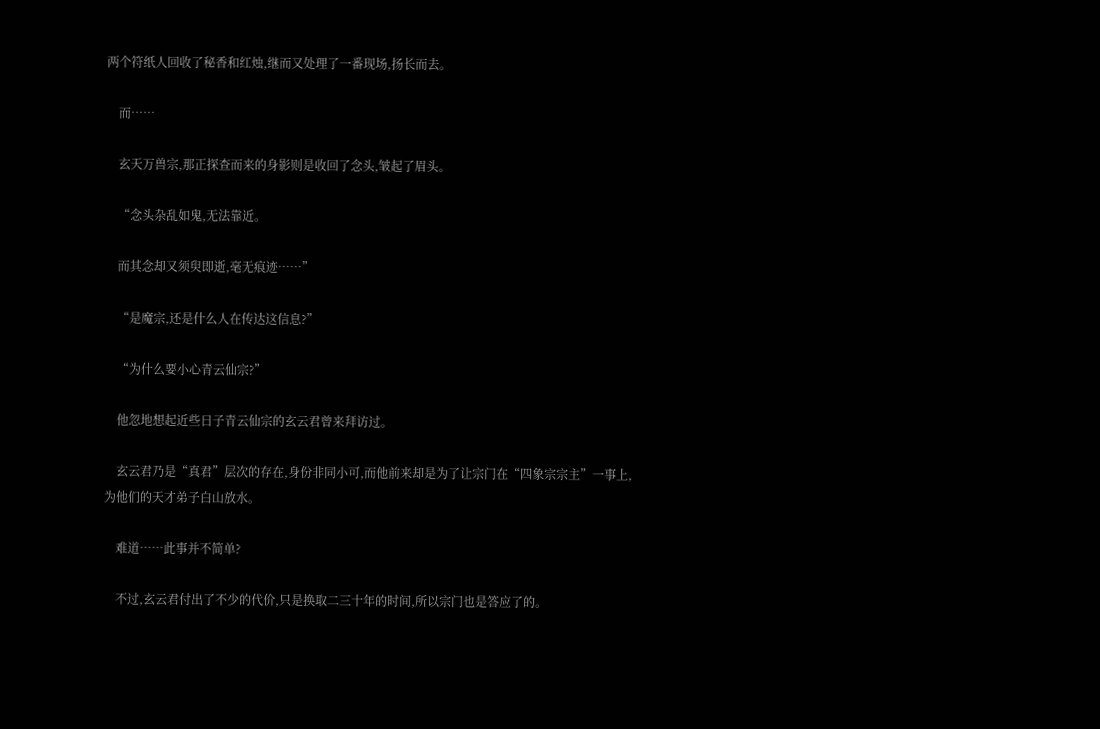两个符纸人回收了秘香和红烛,继而又处理了一番现场,扬长而去。

    而……

    玄天万兽宗,那正探查而来的身影则是收回了念头,皱起了眉头。

    “念头杂乱如鬼,无法靠近。

    而其念却又须臾即逝,毫无痕迹……”

    “是魔宗,还是什么人在传达这信息?”

    “为什么要小心青云仙宗?”

    他忽地想起近些日子青云仙宗的玄云君曾来拜访过。

    玄云君乃是“真君”层次的存在,身份非同小可,而他前来却是为了让宗门在“四象宗宗主”一事上,为他们的天才弟子白山放水。

    难道……此事并不简单?

    不过,玄云君付出了不少的代价,只是换取二三十年的时间,所以宗门也是答应了的。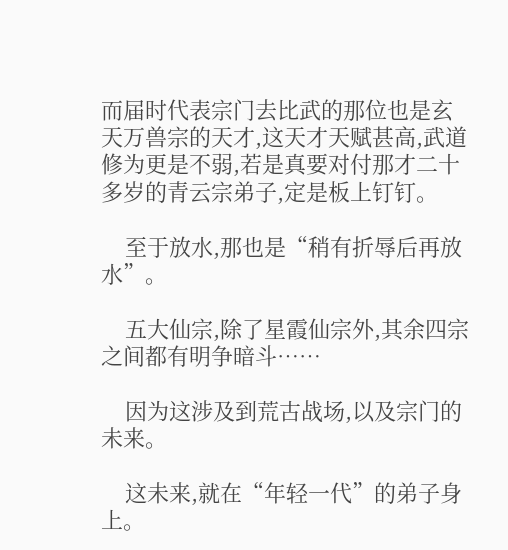而届时代表宗门去比武的那位也是玄天万兽宗的天才,这天才天赋甚高,武道修为更是不弱,若是真要对付那才二十多岁的青云宗弟子,定是板上钉钉。

    至于放水,那也是“稍有折辱后再放水”。

    五大仙宗,除了星霞仙宗外,其余四宗之间都有明争暗斗……

    因为这涉及到荒古战场,以及宗门的未来。

    这未来,就在“年轻一代”的弟子身上。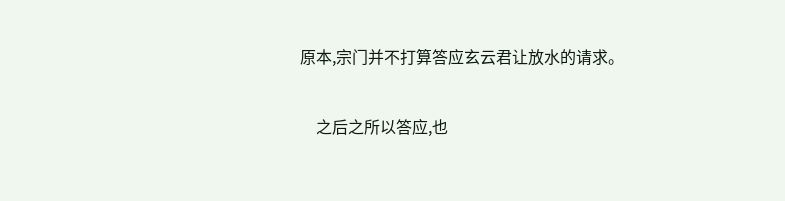原本,宗门并不打算答应玄云君让放水的请求。

    之后之所以答应,也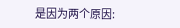是因为两个原因: